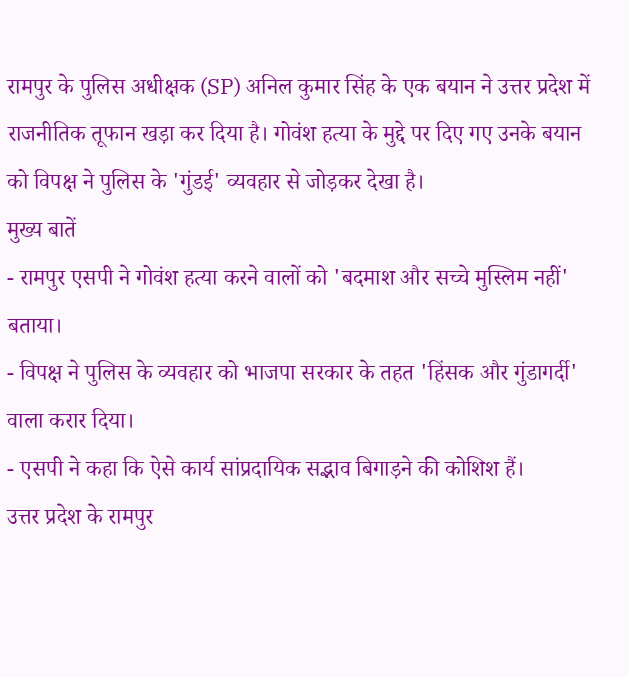रामपुर के पुलिस अधीक्षक (SP) अनिल कुमार सिंह के एक बयान ने उत्तर प्रदेश में राजनीतिक तूफान खड़ा कर दिया है। गोवंश हत्या के मुद्दे पर दिए गए उनके बयान को विपक्ष ने पुलिस के 'गुंडई' व्यवहार से जोड़कर देखा है।
मुख्य बातें
- रामपुर एसपी ने गोवंश हत्या करने वालों को 'बदमाश और सच्चे मुस्लिम नहीं' बताया।
- विपक्ष ने पुलिस के व्यवहार को भाजपा सरकार के तहत 'हिंसक और गुंडागर्दी' वाला करार दिया।
- एसपी ने कहा कि ऐसे कार्य सांप्रदायिक सद्भाव बिगाड़ने की कोशिश हैं।
उत्तर प्रदेश के रामपुर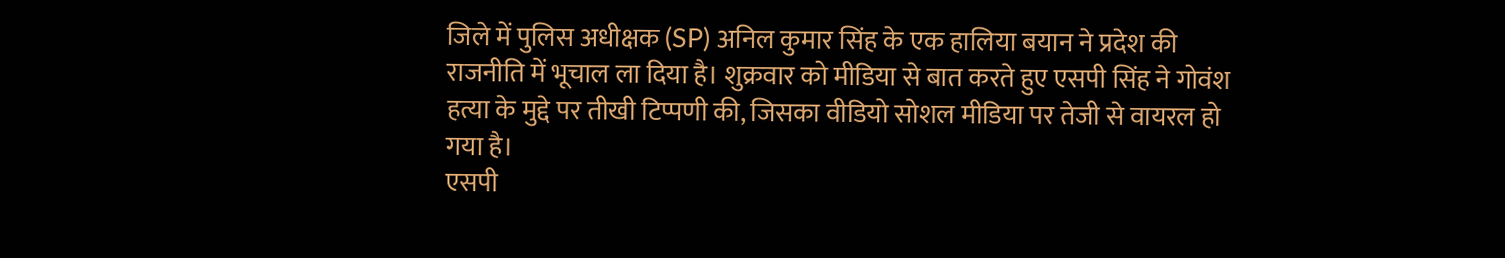जिले में पुलिस अधीक्षक (SP) अनिल कुमार सिंह के एक हालिया बयान ने प्रदेश की राजनीति में भूचाल ला दिया है। शुक्रवार को मीडिया से बात करते हुए एसपी सिंह ने गोवंश हत्या के मुद्दे पर तीखी टिप्पणी की, जिसका वीडियो सोशल मीडिया पर तेजी से वायरल हो गया है।
एसपी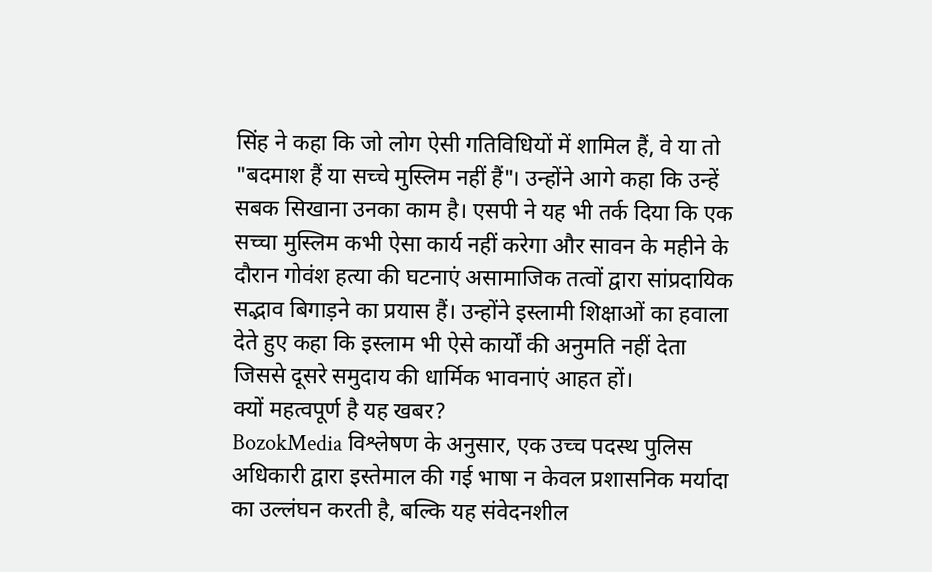सिंह ने कहा कि जो लोग ऐसी गतिविधियों में शामिल हैं, वे या तो "बदमाश हैं या सच्चे मुस्लिम नहीं हैं"। उन्होंने आगे कहा कि उन्हें सबक सिखाना उनका काम है। एसपी ने यह भी तर्क दिया कि एक सच्चा मुस्लिम कभी ऐसा कार्य नहीं करेगा और सावन के महीने के दौरान गोवंश हत्या की घटनाएं असामाजिक तत्वों द्वारा सांप्रदायिक सद्भाव बिगाड़ने का प्रयास हैं। उन्होंने इस्लामी शिक्षाओं का हवाला देते हुए कहा कि इस्लाम भी ऐसे कार्यों की अनुमति नहीं देता जिससे दूसरे समुदाय की धार्मिक भावनाएं आहत हों।
क्यों महत्वपूर्ण है यह खबर?
BozokMedia विश्लेषण के अनुसार, एक उच्च पदस्थ पुलिस अधिकारी द्वारा इस्तेमाल की गई भाषा न केवल प्रशासनिक मर्यादा का उल्लंघन करती है, बल्कि यह संवेदनशील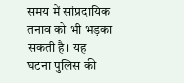समय में सांप्रदायिक तनाव को भी भड़का सकती है। यह घटना पुलिस की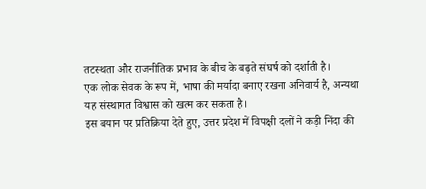तटस्थता और राजनीतिक प्रभाव के बीच के बढ़ते संघर्ष को दर्शाती है।
एक लोक सेवक के रूप में, भाषा की मर्यादा बनाए रखना अनिवार्य है, अन्यथा यह संस्थागत विश्वास को खत्म कर सकता है।
इस बयान पर प्रतिक्रिया देते हुए, उत्तर प्रदेश में विपक्षी दलों ने कड़ी निंदा की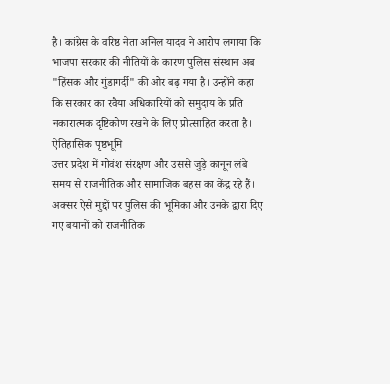है। कांग्रेस के वरिष्ठ नेता अनिल यादव ने आरोप लगाया कि भाजपा सरकार की नीतियों के कारण पुलिस संस्थान अब "हिंसक और गुंडागर्दी" की ओर बढ़ गया है। उन्होंने कहा कि सरकार का रवैया अधिकारियों को समुदाय के प्रति नकारात्मक दृष्टिकोण रखने के लिए प्रोत्साहित करता है।
ऐतिहासिक पृष्ठभूमि
उत्तर प्रदेश में गोवंश संरक्षण और उससे जुड़े कानून लंबे समय से राजनीतिक और सामाजिक बहस का केंद्र रहे हैं। अक्सर ऐसे मुद्दों पर पुलिस की भूमिका और उनके द्वारा दिए गए बयानों को राजनीतिक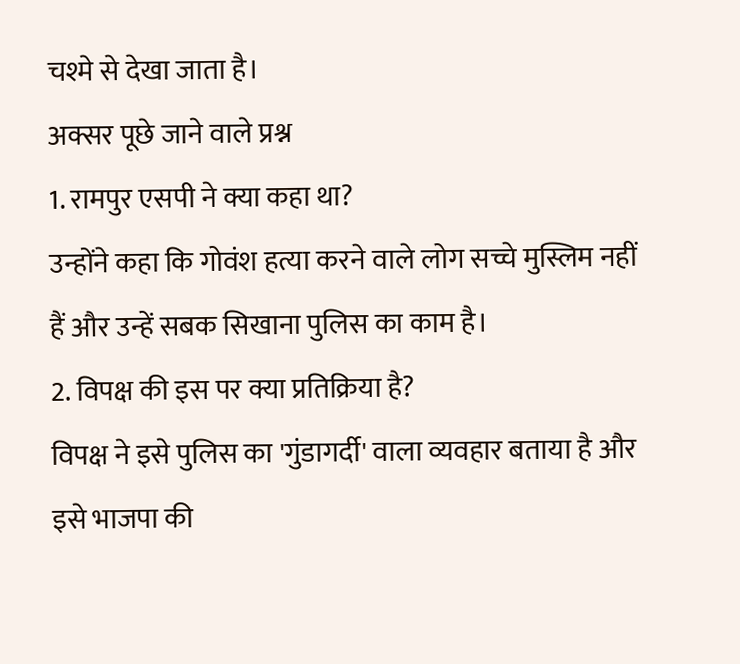चश्मे से देखा जाता है।
अक्सर पूछे जाने वाले प्रश्न
1. रामपुर एसपी ने क्या कहा था?
उन्होंने कहा कि गोवंश हत्या करने वाले लोग सच्चे मुस्लिम नहीं हैं और उन्हें सबक सिखाना पुलिस का काम है।
2. विपक्ष की इस पर क्या प्रतिक्रिया है?
विपक्ष ने इसे पुलिस का 'गुंडागर्दी' वाला व्यवहार बताया है और इसे भाजपा की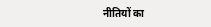नीतियों का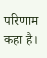परिणाम कहा है।